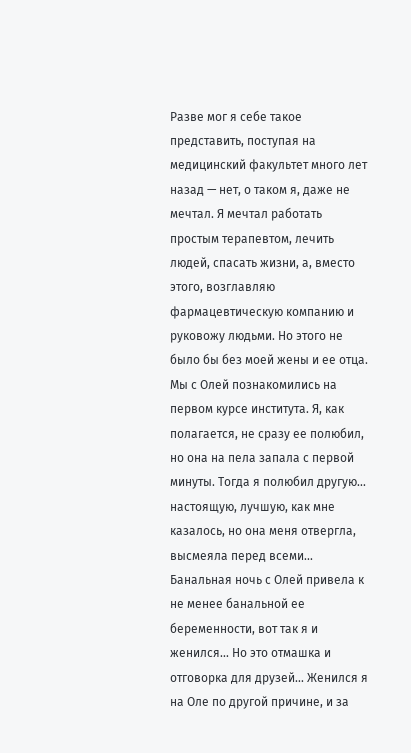Разве мог я себе такое представить, поступая на медицинский факультет много лет назад — нет, о таком я, даже не мечтал. Я мечтал работать простым терапевтом, лечить людей, спасать жизни, а, вместо этого, возглавляю фармацевтическую компанию и руковожу людьми. Но этого не было бы без моей жены и ее отца. Мы с Олей познакомились на первом курсе института. Я, как полагается, не сразу ее полюбил, но она на пела запала с первой минуты. Тогда я полюбил другую... настоящую, лучшую, как мне казалось, но она меня отвергла, высмеяла перед всеми... Банальная ночь с Олей привела к не менее банальной ее беременности, вот так я и женился... Но это отмашка и отговорка для друзей... Женился я на Оле по другой причине, и за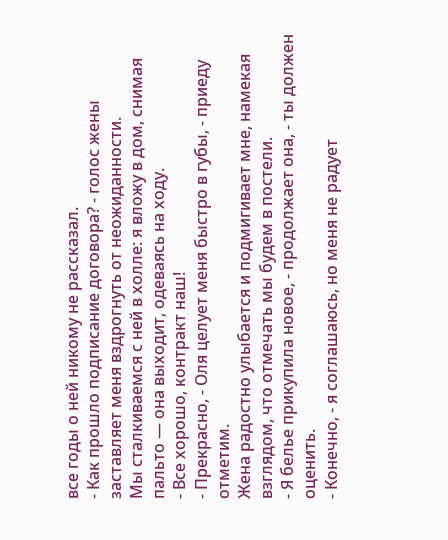все годы о ней никому не рассказал.
- Как прошло подписание договора? - голос жены заставляет меня вздрогнуть от неожиданности.
Мы сталкиваемся с ней в холле: я вложу в дом, снимая пальто — она выходит, одеваясь на ходу.
- Все хорошо, контракт наш!
- Прекрасно, - Оля целует меня быстро в губы, - приеду отметим.
Жена радостно улыбается и подмигивает мне, намекая взглядом, что отмечать мы будем в постели.
- Я белье прикупила новое, - продолжает она, - ты должен оценить.
- Конечно, - я соглашаюсь, но меня не радует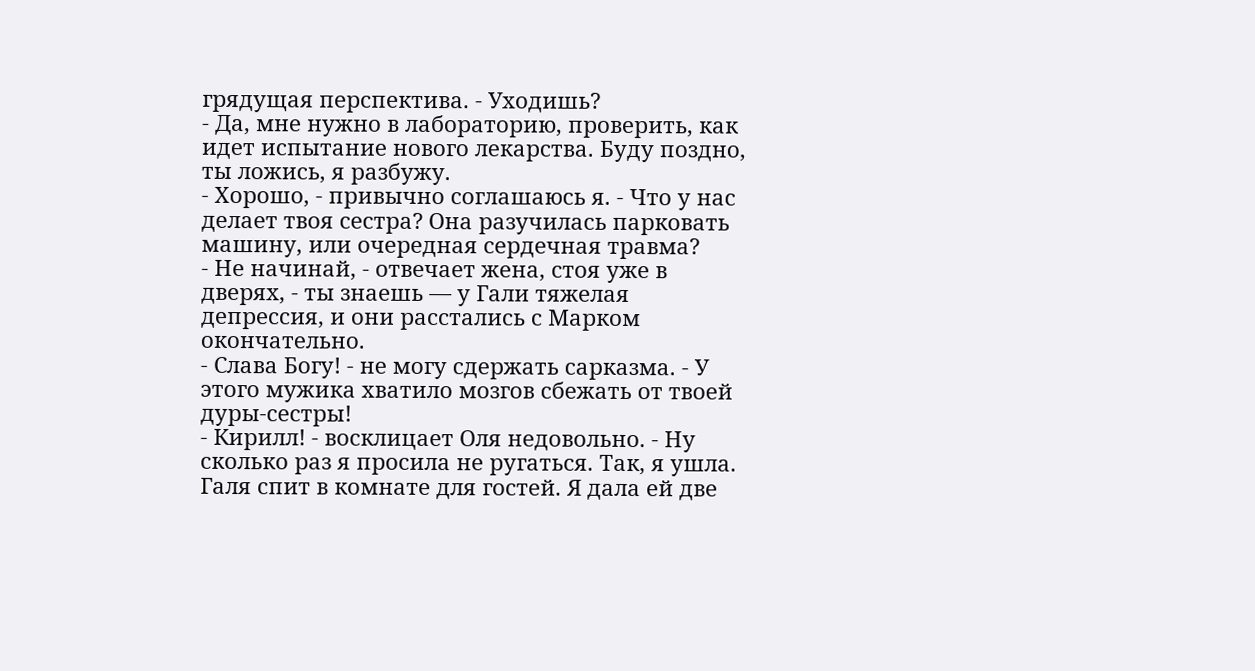грядущая перспектива. - Уходишь?
- Да, мне нужно в лабораторию, проверить, как идет испытание нового лекарства. Буду поздно, ты ложись, я разбужу.
- Хорошо, - привычно соглашаюсь я. - Что у нас делает твоя сестра? Она разучилась парковать машину, или очередная сердечная травма?
- Не начинай, - отвечает жена, стоя уже в дверях, - ты знаешь — у Гали тяжелая депрессия, и они расстались с Марком окончательно.
- Слава Богу! - не могу сдержать сарказма. - У этого мужика хватило мозгов сбежать от твоей дуры-сестры!
- Кирилл! - восклицает Оля недовольно. - Ну сколько раз я просила не ругаться. Так, я ушла. Галя спит в комнате для гостей. Я дала ей две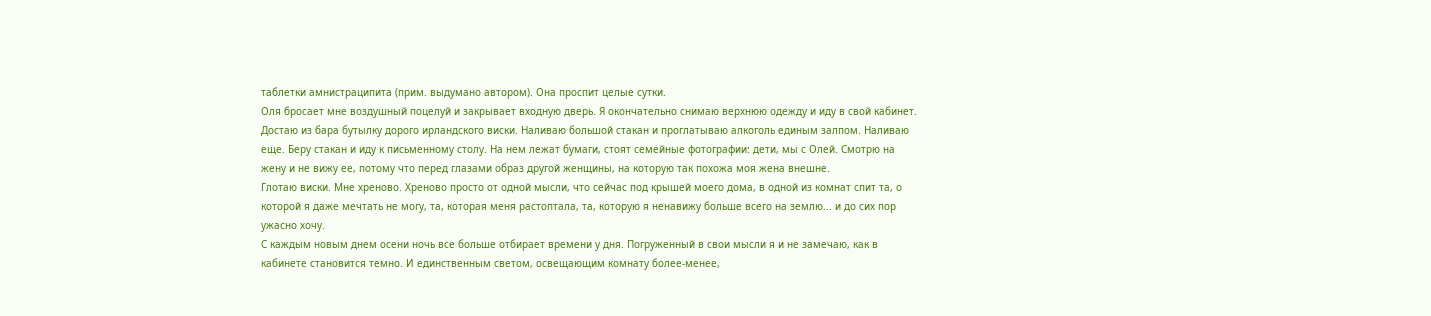таблетки амнистраципита (прим. выдумано автором). Она проспит целые сутки.
Оля бросает мне воздушный поцелуй и закрывает входную дверь. Я окончательно снимаю верхнюю одежду и иду в свой кабинет. Достаю из бара бутылку дорого ирландского виски. Наливаю большой стакан и проглатываю алкоголь единым залпом. Наливаю еще. Беру стакан и иду к письменному столу. На нем лежат бумаги, стоят семейные фотографии: дети, мы с Олей. Смотрю на жену и не вижу ее, потому что перед глазами образ другой женщины, на которую так похожа моя жена внешне.
Глотаю виски. Мне хреново. Хреново просто от одной мысли, что сейчас под крышей моего дома, в одной из комнат спит та, о которой я даже мечтать не могу, та, которая меня растоптала, та, которую я ненавижу больше всего на землю... и до сих пор ужасно хочу.
С каждым новым днем осени ночь все больше отбирает времени у дня. Погруженный в свои мысли я и не замечаю, как в кабинете становится темно. И единственным светом, освещающим комнату более-менее,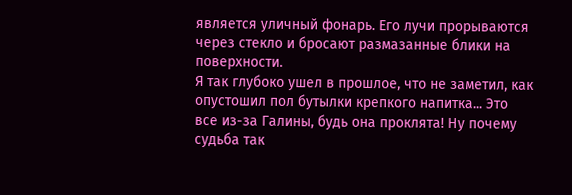является уличный фонарь. Его лучи прорываются через стекло и бросают размазанные блики на поверхности.
Я так глубоко ушел в прошлое, что не заметил, как опустошил пол бутылки крепкого напитка... Это все из-за Галины, будь она проклята! Ну почему судьба так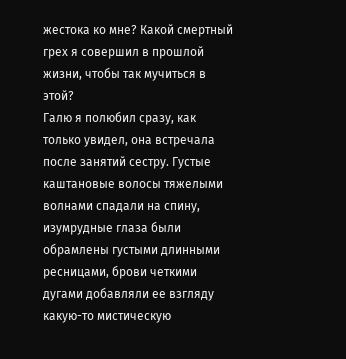жестока ко мне? Какой смертный грех я совершил в прошлой жизни, чтобы так мучиться в этой?
Галю я полюбил сразу, как только увидел, она встречала после занятий сестру. Густые каштановые волосы тяжелыми волнами спадали на спину, изумрудные глаза были обрамлены густыми длинными ресницами, брови четкими дугами добавляли ее взгляду какую-то мистическую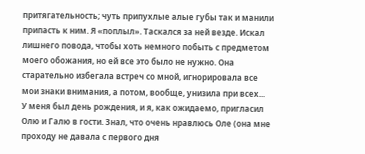притягательность; чуть припухлые алые губы так и манили припасть к ним. Я «поплыл». Таскался за ней везде. Искал лишнего повода, чтобы хоть немного побыть с предметом моего обожания, но ей все это было не нужно. Она старательно избегала встреч со мной, игнорировала все мои знаки внимания, а потом, вообще, унизила при всех...
У меня был день рождения, и я, как ожидаемо, пригласил Олю и Галю в гости. Знал, что очень нравлюсь Оле (она мне проходу не давала с первого дня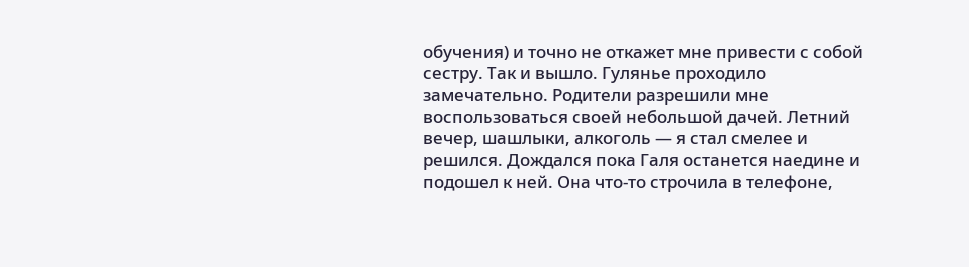обучения) и точно не откажет мне привести с собой сестру. Так и вышло. Гулянье проходило замечательно. Родители разрешили мне воспользоваться своей небольшой дачей. Летний вечер, шашлыки, алкоголь — я стал смелее и решился. Дождался пока Галя останется наедине и подошел к ней. Она что-то строчила в телефоне,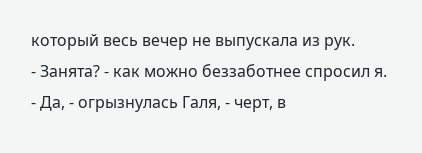который весь вечер не выпускала из рук.
- Занята? - как можно беззаботнее спросил я.
- Да, - огрызнулась Галя, - черт, в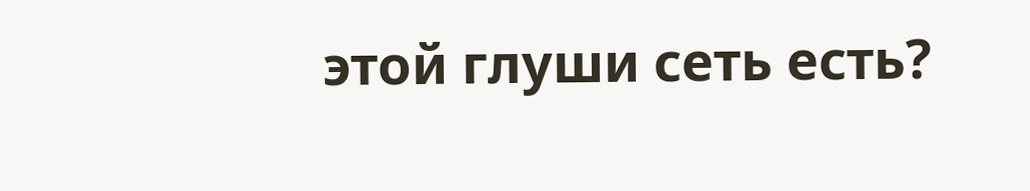этой глуши сеть есть?